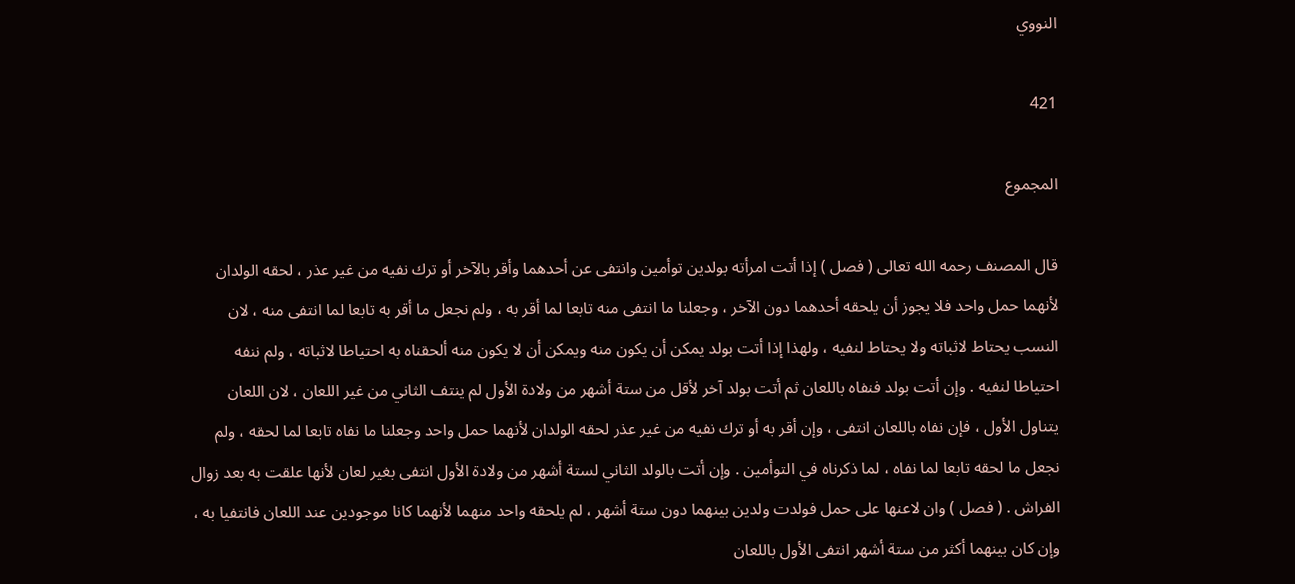النووي

421

المجموع

قال المصنف رحمه الله تعالى ( فصل ) إذا أتت امرأته بولدين توأمين وانتفى عن أحدهما وأقر بالآخر أو ترك نفيه من غير عذر ، لحقه الولدان لأنهما حمل واحد فلا يجوز أن يلحقه أحدهما دون الآخر ، وجعلنا ما انتفى منه تابعا لما أقر به ، ولم نجعل ما أقر به تابعا لما انتفى منه ، لان النسب يحتاط لاثباته ولا يحتاط لنفيه ، ولهذا إذا أتت بولد يمكن أن يكون منه ويمكن أن لا يكون منه ألحقناه به احتياطا لاثباته ، ولم ننفه احتياطا لنفيه . وإن أتت بولد فنفاه باللعان ثم أتت بولد آخر لأقل من ستة أشهر من ولادة الأول لم ينتف الثاني من غير اللعان ، لان اللعان يتناول الأول ، فإن نفاه باللعان انتفى ، وإن أقر به أو ترك نفيه من غير عذر لحقه الولدان لأنهما حمل واحد وجعلنا ما نفاه تابعا لما لحقه ، ولم نجعل ما لحقه تابعا لما نفاه ، لما ذكرناه في التوأمين . وإن أتت بالولد الثاني لستة أشهر من ولادة الأول انتفى بغير لعان لأنها علقت به بعد زوال الفراش . ( فصل ) وان لاعنها على حمل فولدت ولدين بينهما دون ستة أشهر ، لم يلحقه واحد منهما لأنهما كانا موجودين عند اللعان فانتفيا به ، وإن كان بينهما أكثر من ستة أشهر انتفى الأول باللعان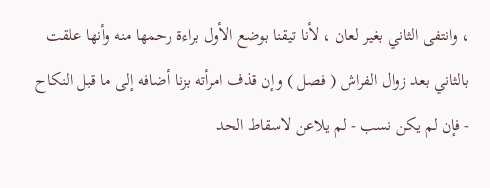، وانتفى الثاني بغير لعان ، لأنا تيقنا بوضع الأول براءة رحمها منه وأنها علقت بالثاني بعد زوال الفراش ( فصل ) وإن قذف امرأته بزنا أضافه إلى ما قبل النكاح - فإن لم يكن نسب - لم يلاعن لاسقاط الحد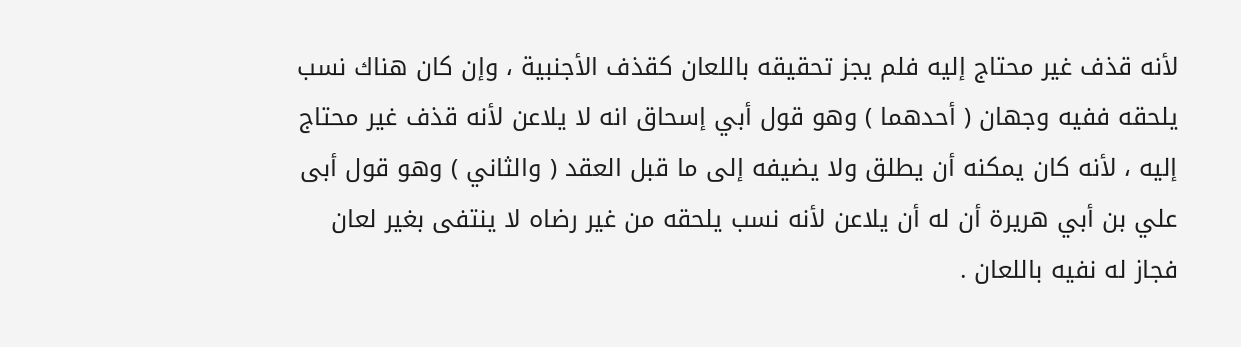لأنه قذف غير محتاج إليه فلم يجز تحقيقه باللعان كقذف الأجنبية ، وإن كان هناك نسب يلحقه ففيه وجهان ( أحدهما ) وهو قول أبي إسحاق انه لا يلاعن لأنه قذف غير محتاج إليه ، لأنه كان يمكنه أن يطلق ولا يضيفه إلى ما قبل العقد ( والثاني ) وهو قول أبى علي بن أبي هريرة أن له أن يلاعن لأنه نسب يلحقه من غير رضاه لا ينتفى بغير لعان فجاز له نفيه باللعان .